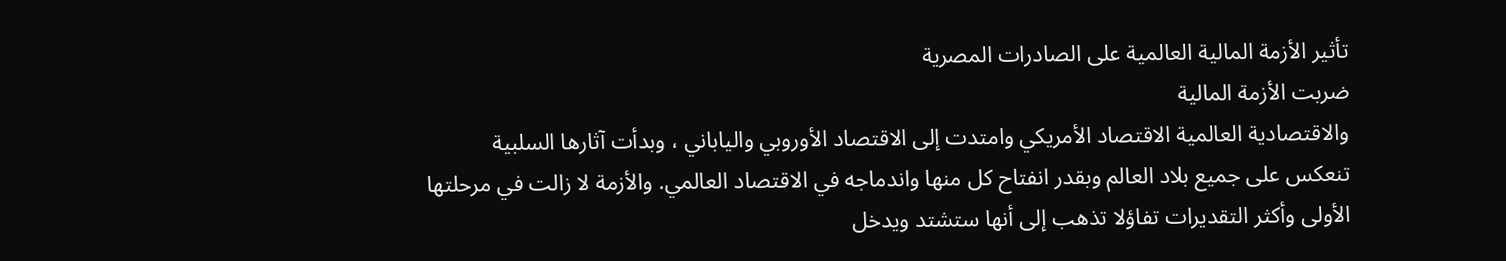تأثير الأزمة المالية العالمية على الصادرات المصرية
ضربت الأزمة المالية
والاقتصادية العالمية الاقتصاد الأمريكي وامتدت إلى الاقتصاد الأوروبي والياباني ، وبدأت آثارها السلبية تنعكس على جميع بلاد العالم وبقدر انفتاح كل منها واندماجه في الاقتصاد العالمي. والأزمة لا زالت في مرحلتها الأولى وأكثر التقديرات تفاؤلا تذهب إلى أنها ستشتد ويدخل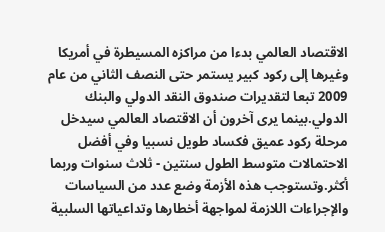الاقتصاد العالمي بدءا من مراكزه المسيطرة في أمريكا وغيرها إلى ركود كبير يستمر حتى النصف الثاني من عام 2009 تبعا لتقديرات صندوق النقد الدولي والبنك الدولي.بينما يرى آخرون أن الاقتصاد العالمي سيدخل مرحلة ركود عميق فكساد طويل نسبيا وفي أفضل الاحتمالات متوسط الطول سنتين - ثلاث سنوات وربما أكثر.وتستوجب هذه الأزمة وضع عدد من السياسات والإجراءات اللازمة لمواجهة أخطارها وتداعياتها السلبية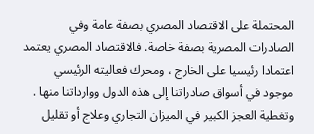المحتملة على الاقتصاد المصري بصفة عامة وفي الصادرات المصرية بصفة خاصة. فالاقتصاد المصري يعتمد اعتمادا رئيسيا على الخارج ، ومحرك فعاليته الرئيسي موجود في أسواق صادراتنا إلى هذه الدول ووارداتنا منها . وتغطية العجز الكبير في الميزان التجاري وعلاج أو تقليل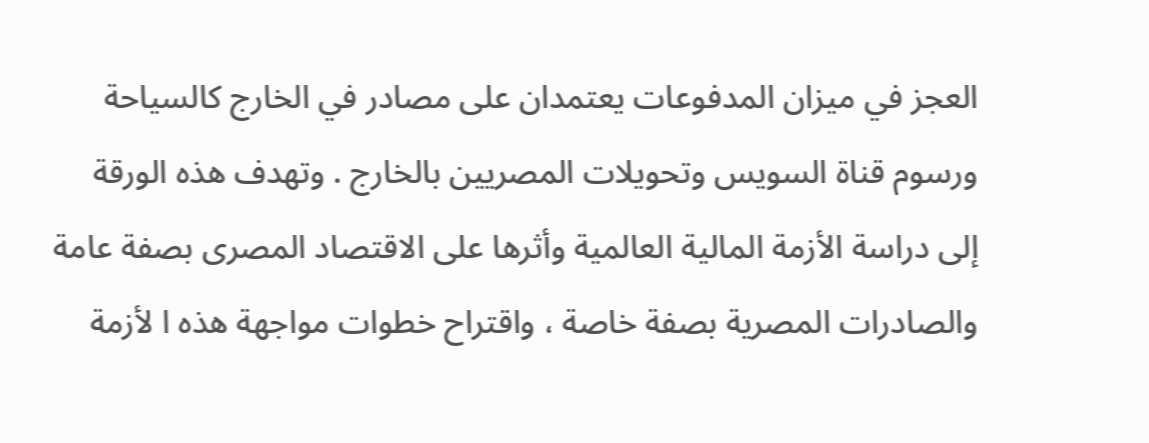العجز في ميزان المدفوعات يعتمدان على مصادر في الخارج كالسياحة ورسوم قناة السويس وتحويلات المصريين بالخارج . وتهدف هذه الورقة إلى دراسة الأزمة المالية العالمية وأثرها على الاقتصاد المصرى بصفة عامة والصادرات المصرية بصفة خاصة ، واقتراح خطوات مواجهة هذه ا لأزمة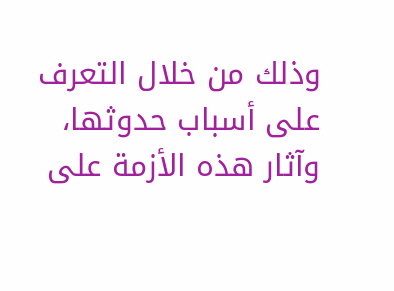وذلك من خلال التعرف على أسباب حدوثها، وآثار هذه الأزمة على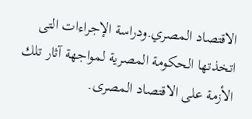الاقتصاد المصري.ودراسة الإجراءات التى اتخذتها الحكومة المصرية لمواجهة آثار تلك الأزمة على الاقتصاد المصرى.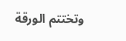وتختتم الورقة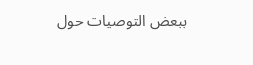ببعض التوصيات حول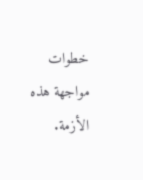خطوات مواجهة هذه الأزمة.